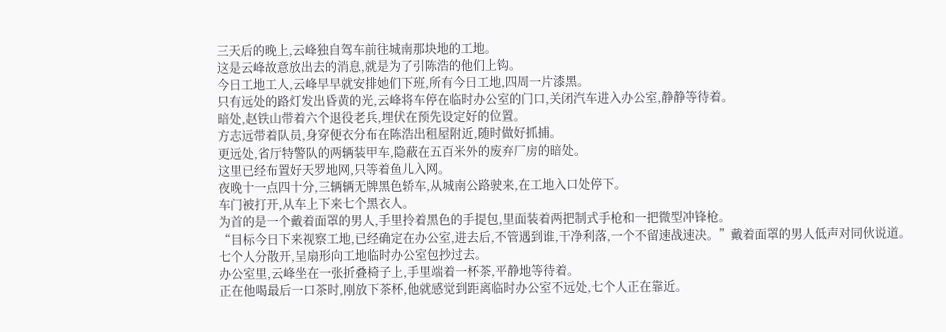三天后的晚上,云峰独自驾车前往城南那块地的工地。
这是云峰故意放出去的消息,就是为了引陈浩的他们上钩。
今日工地工人,云峰早早就安排她们下班,所有今日工地,四周一片漆黑。
只有远处的路灯发出昏黄的光,云峰将车停在临时办公室的门口,关闭汽车进入办公室,静静等待着。
暗处,赵铁山带着六个退役老兵,埋伏在预先设定好的位置。
方志远带着队员,身穿便衣分布在陈浩出租屋附近,随时做好抓捕。
更远处,省厅特警队的两辆装甲车,隐蔽在五百米外的废弃厂房的暗处。
这里已经布置好天罗地网,只等着鱼儿入网。
夜晚十一点四十分,三辆辆无牌黑色轿车,从城南公路驶来,在工地入口处停下。
车门被打开,从车上下来七个黑衣人。
为首的是一个戴着面罩的男人,手里拎着黑色的手提包,里面装着两把制式手枪和一把微型冲锋枪。
“目标今日下来视察工地,已经确定在办公室,进去后,不管遇到谁,干净利落,一个不留速战速决。”戴着面罩的男人低声对同伙说道。
七个人分散开,呈扇形向工地临时办公室包抄过去。
办公室里,云峰坐在一张折叠椅子上,手里端着一杯茶,平静地等待着。
正在他喝最后一口茶时,刚放下茶杯,他就感觉到距离临时办公室不远处,七个人正在靠近。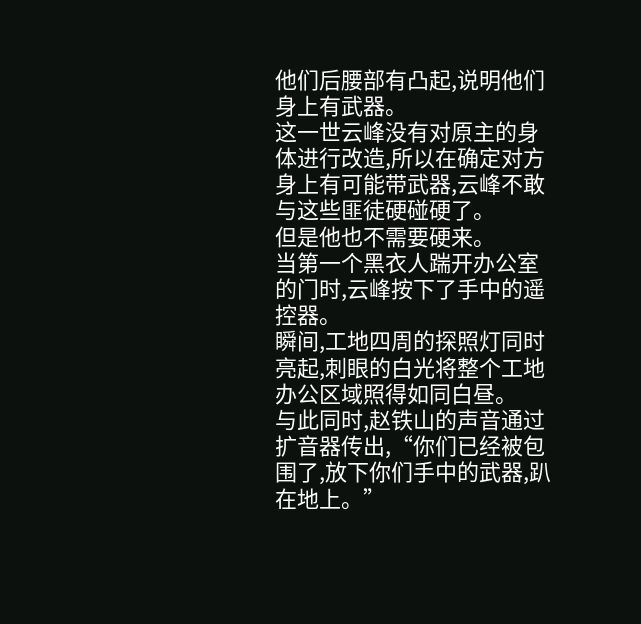他们后腰部有凸起,说明他们身上有武器。
这一世云峰没有对原主的身体进行改造,所以在确定对方身上有可能带武器,云峰不敢与这些匪徒硬碰硬了。
但是他也不需要硬来。
当第一个黑衣人踹开办公室的门时,云峰按下了手中的遥控器。
瞬间,工地四周的探照灯同时亮起,刺眼的白光将整个工地办公区域照得如同白昼。
与此同时,赵铁山的声音通过扩音器传出,“你们已经被包围了,放下你们手中的武器,趴在地上。”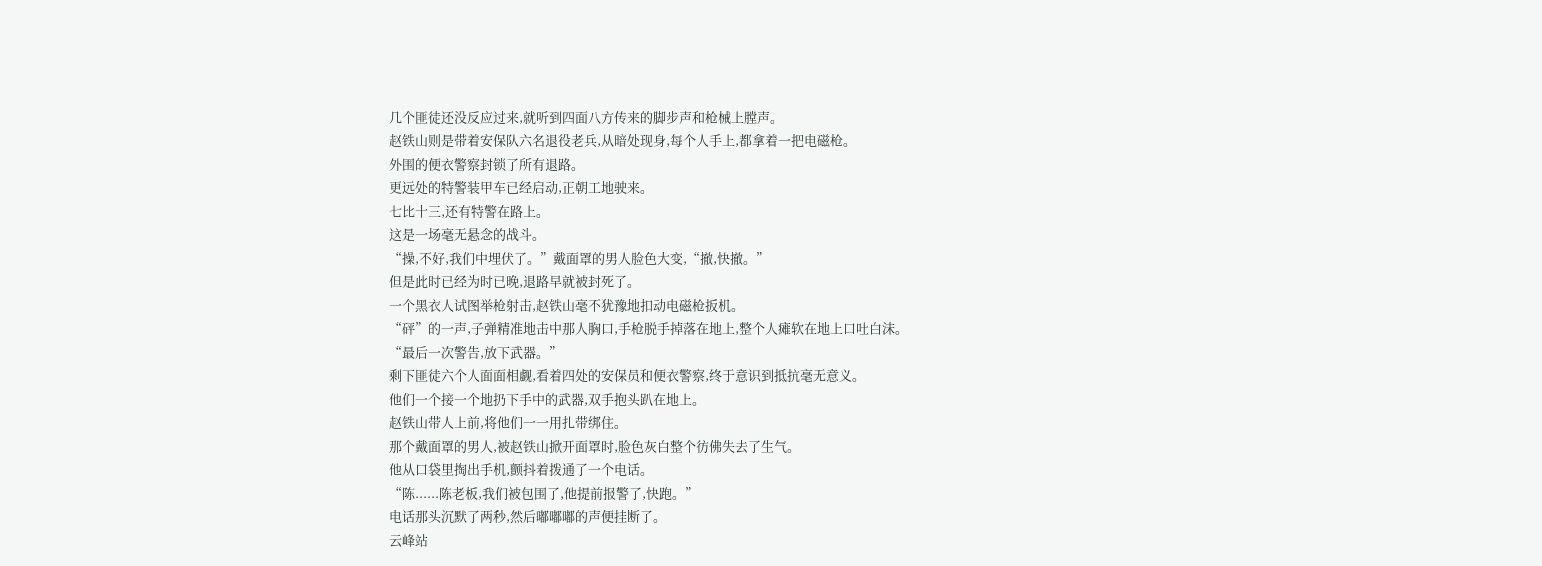几个匪徒还没反应过来,就听到四面八方传来的脚步声和枪械上膛声。
赵铁山则是带着安保队六名退役老兵,从暗处现身,每个人手上,都拿着一把电磁枪。
外围的便衣警察封锁了所有退路。
更远处的特警装甲车已经启动,正朝工地驶来。
七比十三,还有特警在路上。
这是一场毫无悬念的战斗。
“操,不好,我们中埋伏了。”戴面罩的男人脸色大变,“撤,快撤。”
但是此时已经为时已晚,退路早就被封死了。
一个黑衣人试图举枪射击,赵铁山毫不犹豫地扣动电磁枪扳机。
“砰”的一声,子弹精准地击中那人胸口,手枪脱手掉落在地上,整个人瘫软在地上口吐白沫。
“最后一次警告,放下武器。”
剩下匪徒六个人面面相觑,看着四处的安保员和便衣警察,终于意识到抵抗毫无意义。
他们一个接一个地扔下手中的武器,双手抱头趴在地上。
赵铁山带人上前,将他们一一用扎带绑住。
那个戴面罩的男人,被赵铁山掀开面罩时,脸色灰白整个彷佛失去了生气。
他从口袋里掏出手机,颤抖着拨通了一个电话。
“陈......陈老板,我们被包围了,他提前报警了,快跑。”
电话那头沉默了两秒,然后嘟嘟嘟的声便挂断了。
云峰站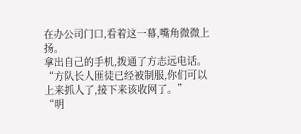在办公司门口,看着这一幕,嘴角微微上扬。
拿出自己的手机,拨通了方志远电话。
“方队长人匪徒已经被制服,你们可以上来抓人了,接下来该收网了。”
“明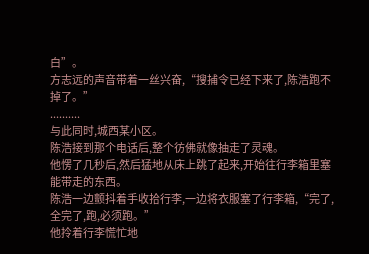白”。
方志远的声音带着一丝兴奋,“搜捕令已经下来了,陈浩跑不掉了。”
..........
与此同时,城西某小区。
陈浩接到那个电话后,整个彷佛就像抽走了灵魂。
他愣了几秒后,然后猛地从床上跳了起来,开始往行李箱里塞能带走的东西。
陈浩一边颤抖着手收拾行李,一边将衣服塞了行李箱,“完了,全完了,跑,必须跑。”
他拎着行李慌忙地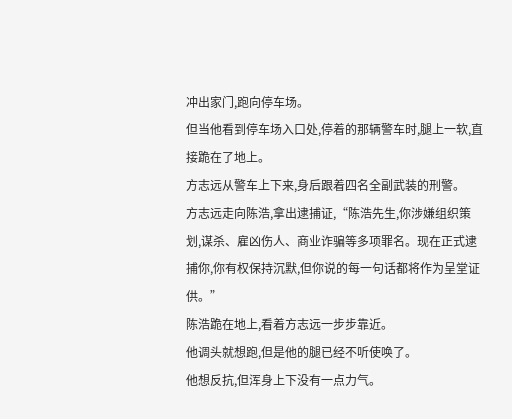冲出家门,跑向停车场。
但当他看到停车场入口处,停着的那辆警车时,腿上一软,直接跪在了地上。
方志远从警车上下来,身后跟着四名全副武装的刑警。
方志远走向陈浩,拿出逮捕证,“陈浩先生,你涉嫌组织策划,谋杀、雇凶伤人、商业诈骗等多项罪名。现在正式逮捕你,你有权保持沉默,但你说的每一句话都将作为呈堂证供。”
陈浩跪在地上,看着方志远一步步靠近。
他调头就想跑,但是他的腿已经不听使唤了。
他想反抗,但浑身上下没有一点力气。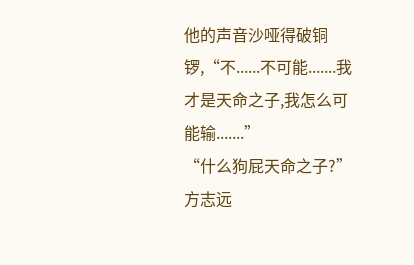他的声音沙哑得破铜锣,“不......不可能.......我才是天命之子,我怎么可能输.......”
“什么狗屁天命之子?”方志远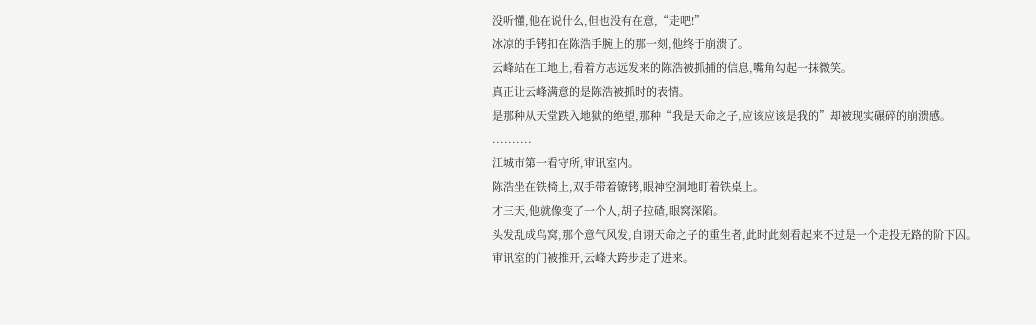没听懂,他在说什么,但也没有在意,“走吧!”
冰凉的手铐扣在陈浩手腕上的那一刻,他终于崩溃了。
云峰站在工地上,看着方志远发来的陈浩被抓捕的信息,嘴角勾起一抹微笑。
真正让云峰满意的是陈浩被抓时的表情。
是那种从天堂跌入地狱的绝望,那种“我是天命之子,应该应该是我的”却被现实碾碎的崩溃感。
..........
江城市第一看守所,审讯室内。
陈浩坐在铁椅上,双手带着镣铐,眼神空洞地盯着铁桌上。
才三天,他就像变了一个人,胡子拉碴,眼窝深陷。
头发乱成鸟窝,那个意气风发,自诩天命之子的重生者,此时此刻看起来不过是一个走投无路的阶下囚。
审讯室的门被推开,云峰大跨步走了进来。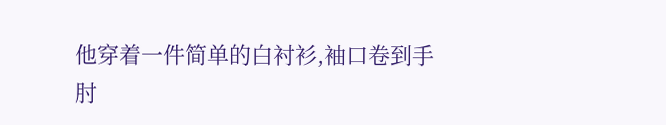他穿着一件简单的白衬衫,袖口卷到手肘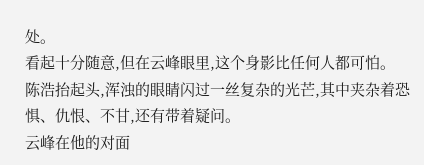处。
看起十分随意,但在云峰眼里,这个身影比任何人都可怕。
陈浩抬起头,浑浊的眼睛闪过一丝复杂的光芒,其中夹杂着恐惧、仇恨、不甘,还有带着疑问。
云峰在他的对面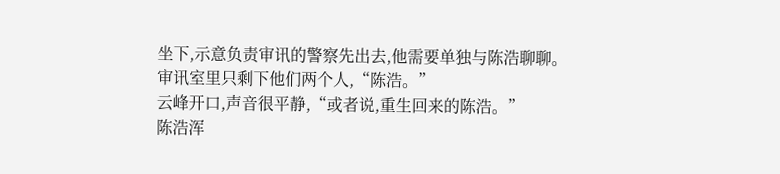坐下,示意负责审讯的警察先出去,他需要单独与陈浩聊聊。
审讯室里只剩下他们两个人,“陈浩。”
云峰开口,声音很平静,“或者说,重生回来的陈浩。”
陈浩浑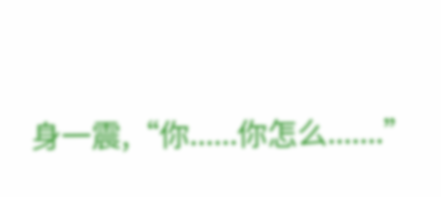身一震,“你......你怎么.......”